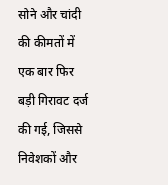सोने और चांदी की कीमतों में एक बार फिर बड़ी गिरावट दर्ज की गई, जिससे निवेशकों और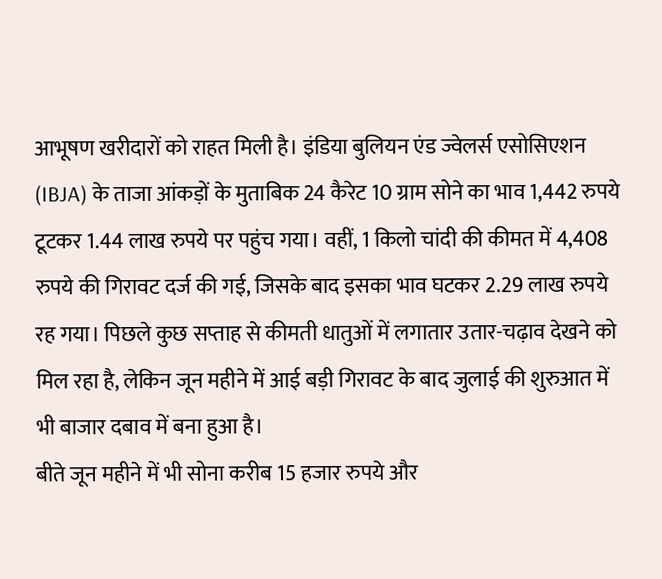आभूषण खरीदारों को राहत मिली है। इंडिया बुलियन एंड ज्वेलर्स एसोसिएशन (IBJA) के ताजा आंकड़ों के मुताबिक 24 कैरेट 10 ग्राम सोने का भाव 1,442 रुपये टूटकर 1.44 लाख रुपये पर पहुंच गया। वहीं, 1 किलो चांदी की कीमत में 4,408 रुपये की गिरावट दर्ज की गई, जिसके बाद इसका भाव घटकर 2.29 लाख रुपये रह गया। पिछले कुछ सप्ताह से कीमती धातुओं में लगातार उतार-चढ़ाव देखने को मिल रहा है, लेकिन जून महीने में आई बड़ी गिरावट के बाद जुलाई की शुरुआत में भी बाजार दबाव में बना हुआ है।
बीते जून महीने में भी सोना करीब 15 हजार रुपये और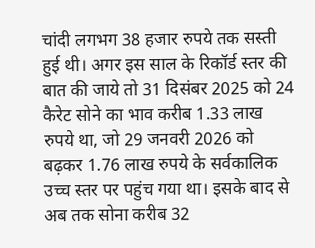चांदी लगभग 38 हजार रुपये तक सस्ती हुई थी। अगर इस साल के रिकॉर्ड स्तर की बात की जाये तो 31 दिसंबर 2025 को 24 कैरेट सोने का भाव करीब 1.33 लाख रुपये था, जो 29 जनवरी 2026 को बढ़कर 1.76 लाख रुपये के सर्वकालिक उच्च स्तर पर पहुंच गया था। इसके बाद से अब तक सोना करीब 32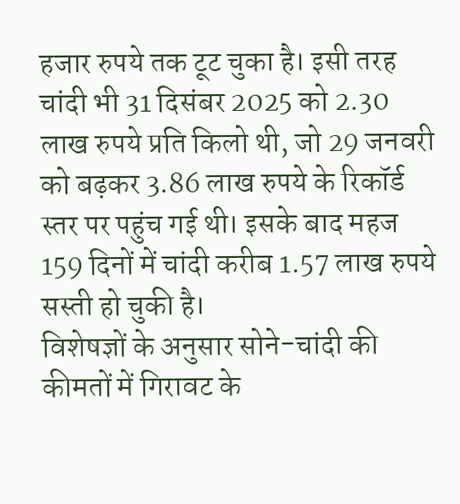हजार रुपये तक टूट चुका है। इसी तरह चांदी भी 31 दिसंबर 2025 को 2.30 लाख रुपये प्रति किलो थी, जो 29 जनवरी को बढ़कर 3.86 लाख रुपये के रिकॉर्ड स्तर पर पहुंच गई थी। इसके बाद महज 159 दिनों में चांदी करीब 1.57 लाख रुपये सस्ती हो चुकी है।
विशेषज्ञों के अनुसार सोने-चांदी की कीमतों में गिरावट के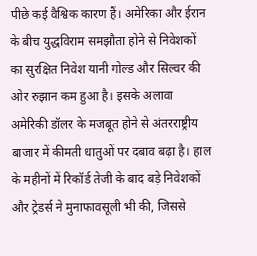पीछे कई वैश्विक कारण हैं। अमेरिका और ईरान के बीच युद्धविराम समझौता होने से निवेशकों का सुरक्षित निवेश यानी गोल्ड और सिल्वर की ओर रुझान कम हुआ है। इसके अलावा अमेरिकी डॉलर के मजबूत होने से अंतरराष्ट्रीय बाजार में कीमती धातुओं पर दबाव बढ़ा है। हाल के महीनों में रिकॉर्ड तेजी के बाद बड़े निवेशकों और ट्रेडर्स ने मुनाफावसूली भी की, जिससे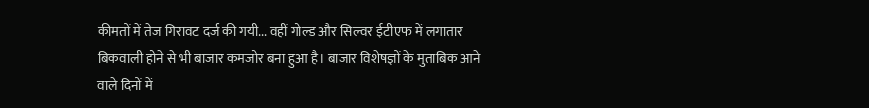कीमतों में तेज गिरावट दर्ज की गयी... वहीं गोल्ड और सिल्वर ईटीएफ में लगातार बिकवाली होने से भी बाजार कमजोर बना हुआ है। बाजार विशेषज्ञों के मुताबिक आने वाले दिनों में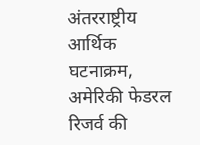अंतरराष्ट्रीय आर्थिक घटनाक्रम, अमेरिकी फेडरल रिजर्व की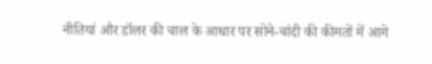नीतियां और डॉलर की चाल के आधार पर सोने-चांदी की कीमतों में आगे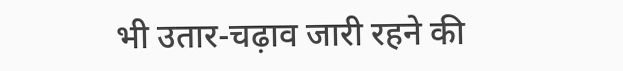भी उतार-चढ़ाव जारी रहने की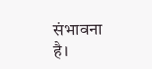संभावना है।